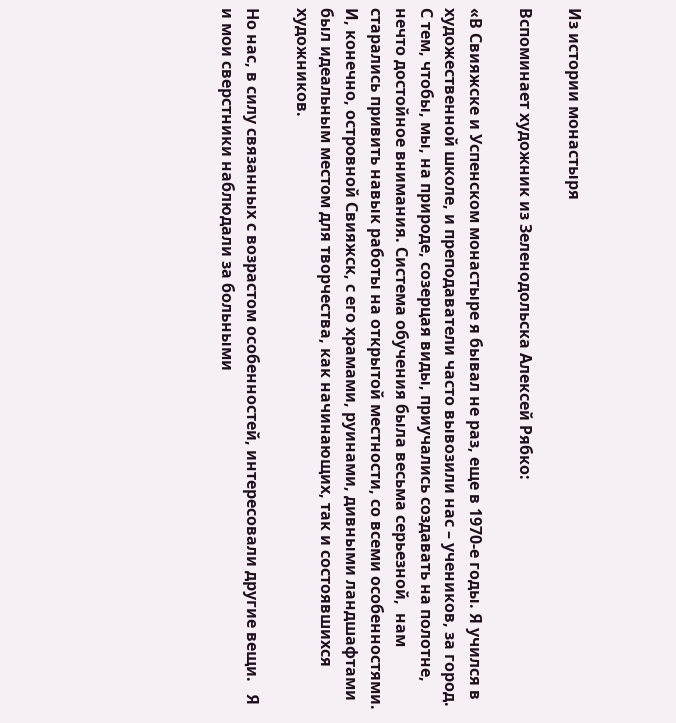Из истории монастыря

Вспоминает художник из Зеленодольска Алексей Рябко:

«В Свияжске и Успенском монастыре я бывал не раз, еще в 1970-е годы. Я учился в художественной школе, и преподаватели часто вывозили нас – учеников, за город.   С тем, чтобы, мы, на природе, созерцая виды, приучались создавать на полотне, нечто достойное внимания. Система обучения была весьма серьезной,  нам старались привить навык работы на открытой местности, со всеми особенностями.   И, конечно, островной Свияжск, с его храмами, руинами, дивными ландшафтами был идеальным местом для творчества, как начинающих, так и состоявшихся художников.

Но нас, в силу связанных с возрастом особенностей, интересовали другие вещи.   Я и мои сверстники наблюдали за больными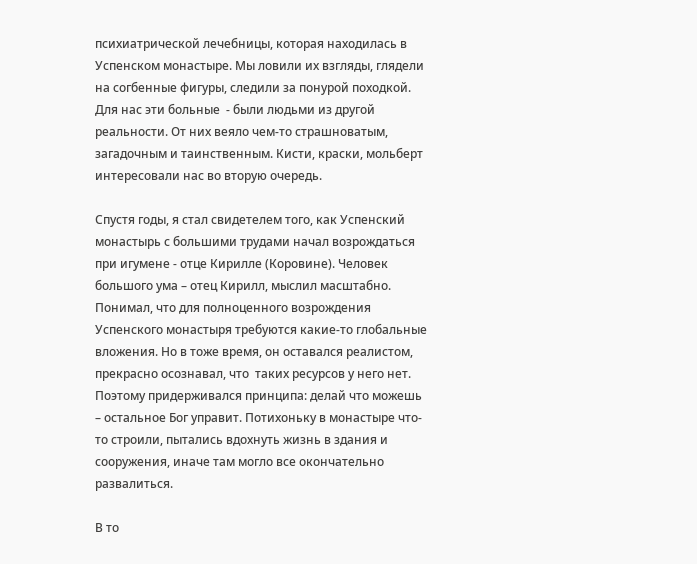психиатрической лечебницы, которая находилась в Успенском монастыре. Мы ловили их взгляды, глядели на согбенные фигуры, следили за понурой походкой.  Для нас эти больные  - были людьми из другой реальности. От них веяло чем-то страшноватым, загадочным и таинственным. Кисти, краски, мольберт интересовали нас во вторую очередь.

Спустя годы, я стал свидетелем того, как Успенский монастырь с большими трудами начал возрождаться   при игумене - отце Кирилле (Коровине). Человек большого ума – отец Кирилл, мыслил масштабно.  Понимал, что для полноценного возрождения Успенского монастыря требуются какие-то глобальные вложения. Но в тоже время, он оставался реалистом, прекрасно осознавал, что  таких ресурсов у него нет. Поэтому придерживался принципа: делай что можешь – остальное Бог управит. Потихоньку в монастыре что-то строили, пытались вдохнуть жизнь в здания и сооружения, иначе там могло все окончательно развалиться.

В то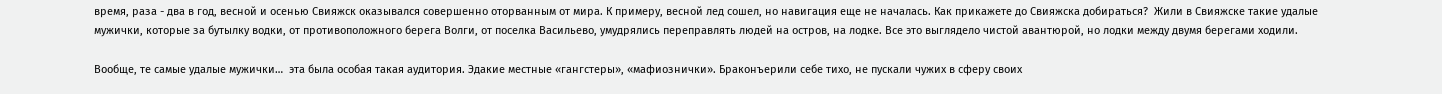время, раза - два в год, весной и осенью Свияжск оказывался совершенно оторванным от мира. К примеру, весной лед сошел, но навигация еще не началась. Как прикажете до Свияжска добираться?  Жили в Свияжске такие удалые мужички, которые за бутылку водки, от противоположного берега Волги, от поселка Васильево, умудрялись переправлять людей на остров, на лодке. Все это выглядело чистой авантюрой, но лодки между двумя берегами ходили.

Вообще, те самые удалые мужички…  эта была особая такая аудитория. Эдакие местные «гангстеры», «мафиознички». Браконъерили себе тихо, не пускали чужих в сферу своих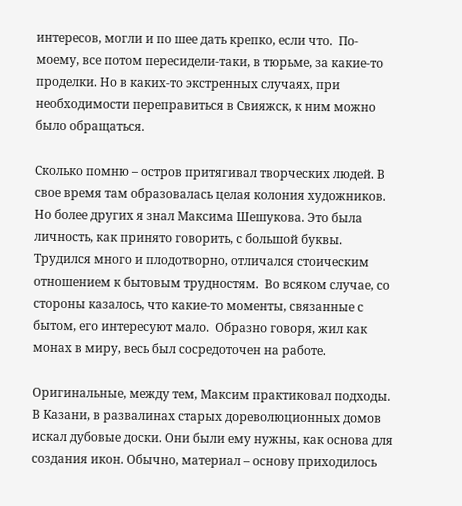интересов, могли и по шее дать крепко, если что.  По-моему, все потом пересидели-таки, в тюрьме, за какие-то проделки. Но в каких-то экстренных случаях, при необходимости переправиться в Свияжск, к ним можно было обращаться.

Сколько помню – остров притягивал творческих людей. В свое время там образовалась целая колония художников. Но более других я знал Максима Шешукова. Это была личность, как принято говорить, с большой буквы. Трудился много и плодотворно, отличался стоическим отношением к бытовым трудностям.  Во всяком случае, со стороны казалось, что какие-то моменты, связанные с бытом, его интересуют мало.  Образно говоря, жил как монах в миру, весь был сосредоточен на работе.

Оригинальные, между тем, Максим практиковал подходы. В Казани, в развалинах старых дореволюционных домов  искал дубовые доски. Они были ему нужны, как основа для создания икон. Обычно, материал – основу приходилось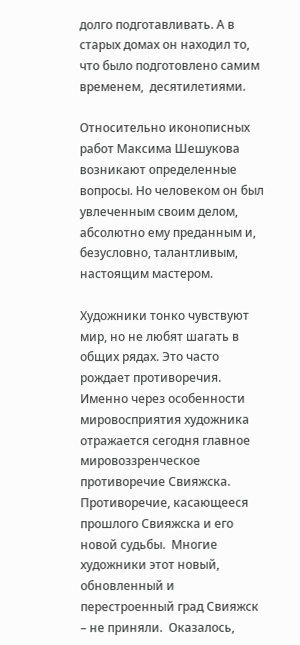долго подготавливать. А в старых домах он находил то, что было подготовлено самим временем,  десятилетиями.

Относительно иконописных работ Максима Шешукова возникают определенные вопросы. Но человеком он был увлеченным своим делом, абсолютно ему преданным и, безусловно, талантливым, настоящим мастером.

Художники тонко чувствуют мир, но не любят шагать в общих рядах. Это часто рождает противоречия. Именно через особенности мировосприятия художника отражается сегодня главное мировоззренческое противоречие Свияжска. Противоречие, касающееся прошлого Свияжска и его новой судьбы.  Многие художники этот новый, обновленный и перестроенный град Свияжск – не приняли.  Оказалось,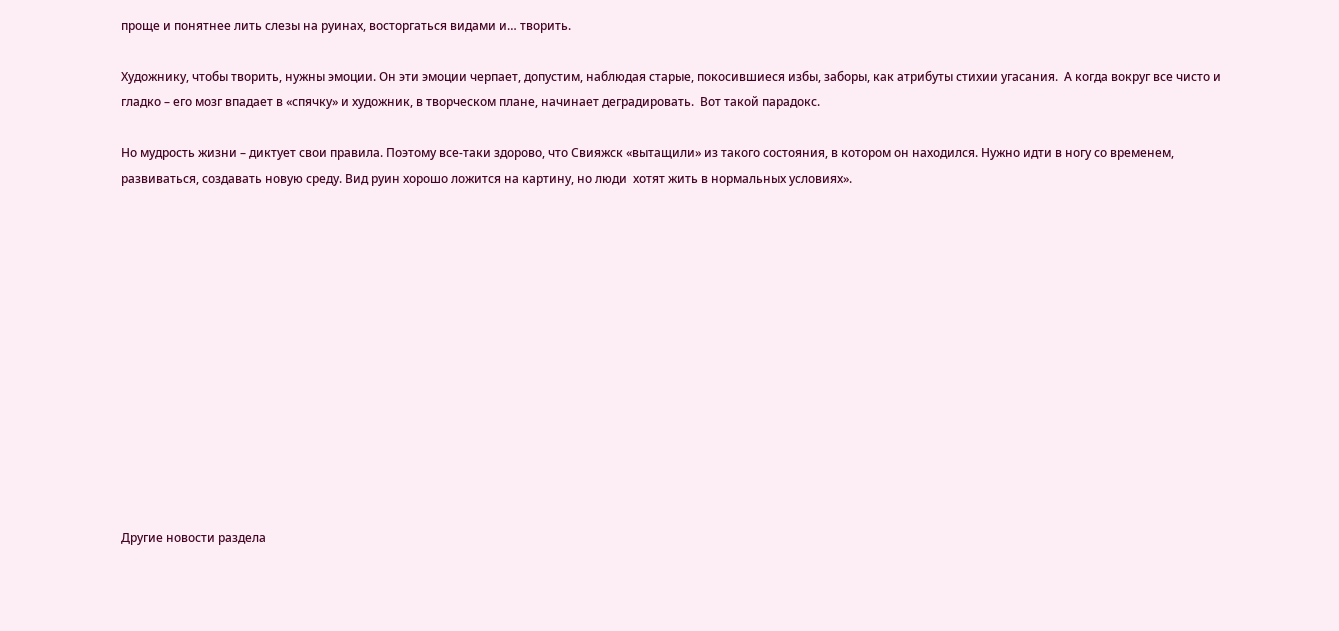проще и понятнее лить слезы на руинах, восторгаться видами и… творить.

Художнику, чтобы творить, нужны эмоции. Он эти эмоции черпает, допустим, наблюдая старые, покосившиеся избы, заборы, как атрибуты стихии угасания.  А когда вокруг все чисто и гладко – его мозг впадает в «спячку» и художник, в творческом плане, начинает деградировать.  Вот такой парадокс.

Но мудрость жизни – диктует свои правила. Поэтому все-таки здорово, что Свияжск «вытащили» из такого состояния, в котором он находился. Нужно идти в ногу со временем, развиваться, создавать новую среду. Вид руин хорошо ложится на картину, но люди  хотят жить в нормальных условиях».













Другие новости раздела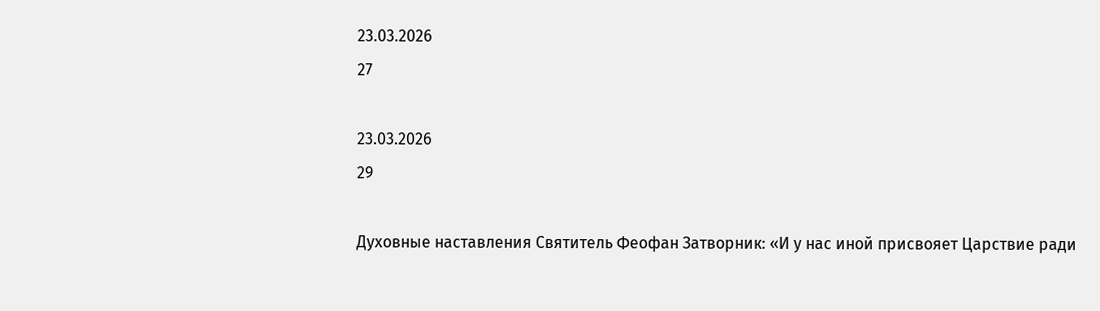23.03.2026
27

23.03.2026
29

Духовные наставления Святитель Феофан Затворник: «И у нас иной присвояет Царствие ради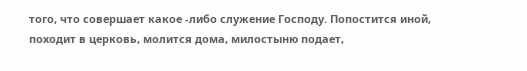того, что совершает какое -либо служение Господу. Попостится иной, походит в церковь, молится дома, милостыню подает,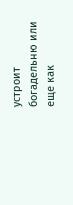устроит богадельню или еще как